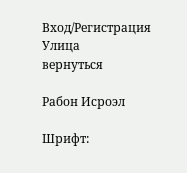Вход/Регистрация
Улица
вернуться

Рабон Исроэл

Шрифт: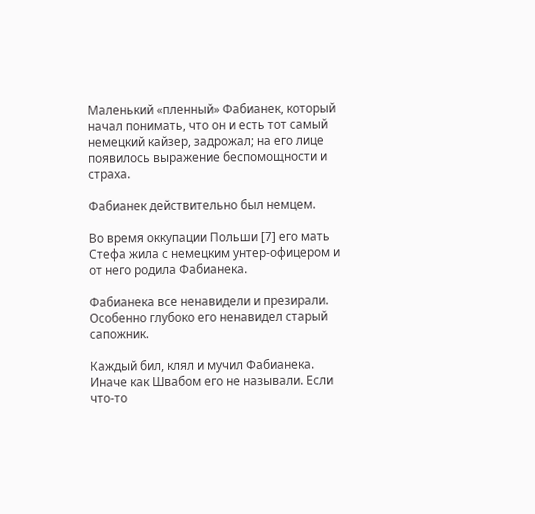Маленький «пленный» Фабианек, который начал понимать, что он и есть тот самый немецкий кайзер, задрожал; на его лице появилось выражение беспомощности и страха.

Фабианек действительно был немцем.

Во время оккупации Польши [7] его мать Стефа жила с немецким унтер-офицером и от него родила Фабианека.

Фабианека все ненавидели и презирали. Особенно глубоко его ненавидел старый сапожник.

Каждый бил, клял и мучил Фабианека. Иначе как Швабом его не называли. Если что-то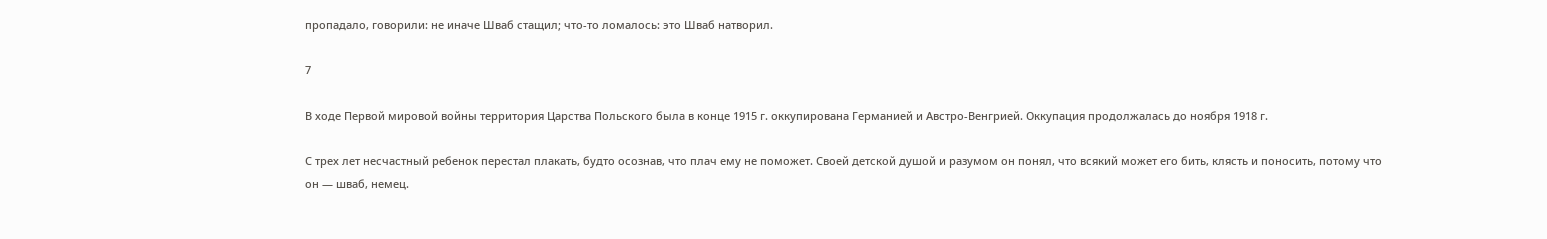пропадало, говорили: не иначе Шваб стащил; что-то ломалось: это Шваб натворил.

7

В ходе Первой мировой войны территория Царства Польского была в конце 1915 г. оккупирована Германией и Австро-Венгрией. Оккупация продолжалась до ноября 1918 г.

С трех лет несчастный ребенок перестал плакать, будто осознав, что плач ему не поможет. Своей детской душой и разумом он понял, что всякий может его бить, клясть и поносить, потому что он — шваб, немец.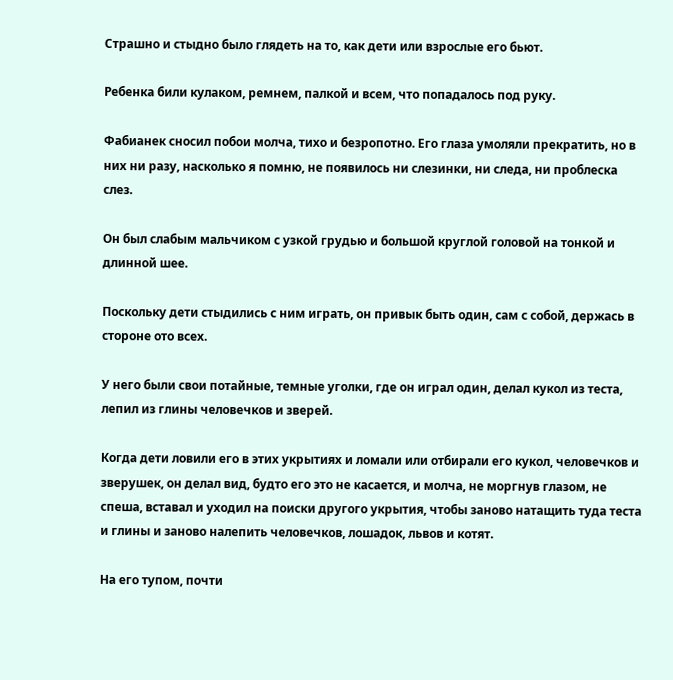Страшно и стыдно было глядеть на то, как дети или взрослые его бьют.

Ребенка били кулаком, ремнем, палкой и всем, что попадалось под руку.

Фабианек сносил побои молча, тихо и безропотно. Его глаза умоляли прекратить, но в них ни разу, насколько я помню, не появилось ни слезинки, ни следа, ни проблеска слез.

Он был слабым мальчиком с узкой грудью и большой круглой головой на тонкой и длинной шее.

Поскольку дети стыдились с ним играть, он привык быть один, сам с собой, держась в стороне ото всех.

У него были свои потайные, темные уголки, где он играл один, делал кукол из теста, лепил из глины человечков и зверей.

Когда дети ловили его в этих укрытиях и ломали или отбирали его кукол, человечков и зверушек, он делал вид, будто его это не касается, и молча, не моргнув глазом, не спеша, вставал и уходил на поиски другого укрытия, чтобы заново натащить туда теста и глины и заново налепить человечков, лошадок, львов и котят.

На его тупом, почти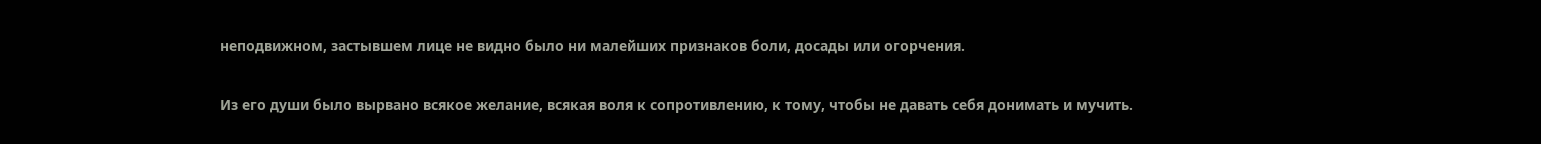неподвижном, застывшем лице не видно было ни малейших признаков боли, досады или огорчения.

Из его души было вырвано всякое желание, всякая воля к сопротивлению, к тому, чтобы не давать себя донимать и мучить.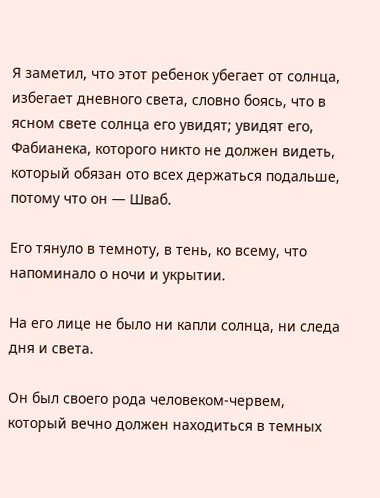Я заметил, что этот ребенок убегает от солнца, избегает дневного света, словно боясь, что в ясном свете солнца его увидят; увидят его, Фабианека, которого никто не должен видеть, который обязан ото всех держаться подальше, потому что он — Шваб.

Его тянуло в темноту, в тень, ко всему, что напоминало о ночи и укрытии.

На его лице не было ни капли солнца, ни следа дня и света.

Он был своего рода человеком-червем, который вечно должен находиться в темных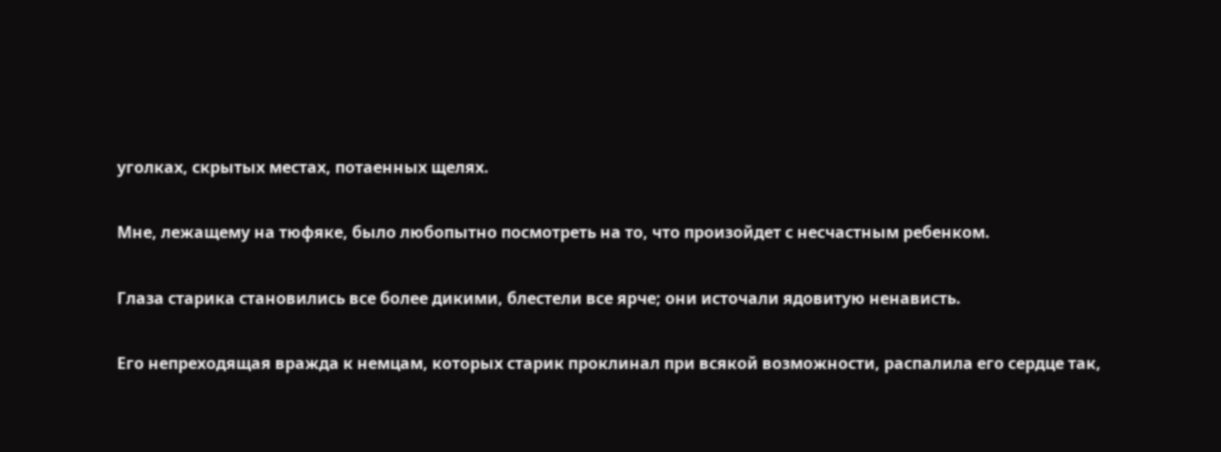уголках, скрытых местах, потаенных щелях.

Мне, лежащему на тюфяке, было любопытно посмотреть на то, что произойдет с несчастным ребенком.

Глаза старика становились все более дикими, блестели все ярче; они источали ядовитую ненависть.

Его непреходящая вражда к немцам, которых старик проклинал при всякой возможности, распалила его сердце так,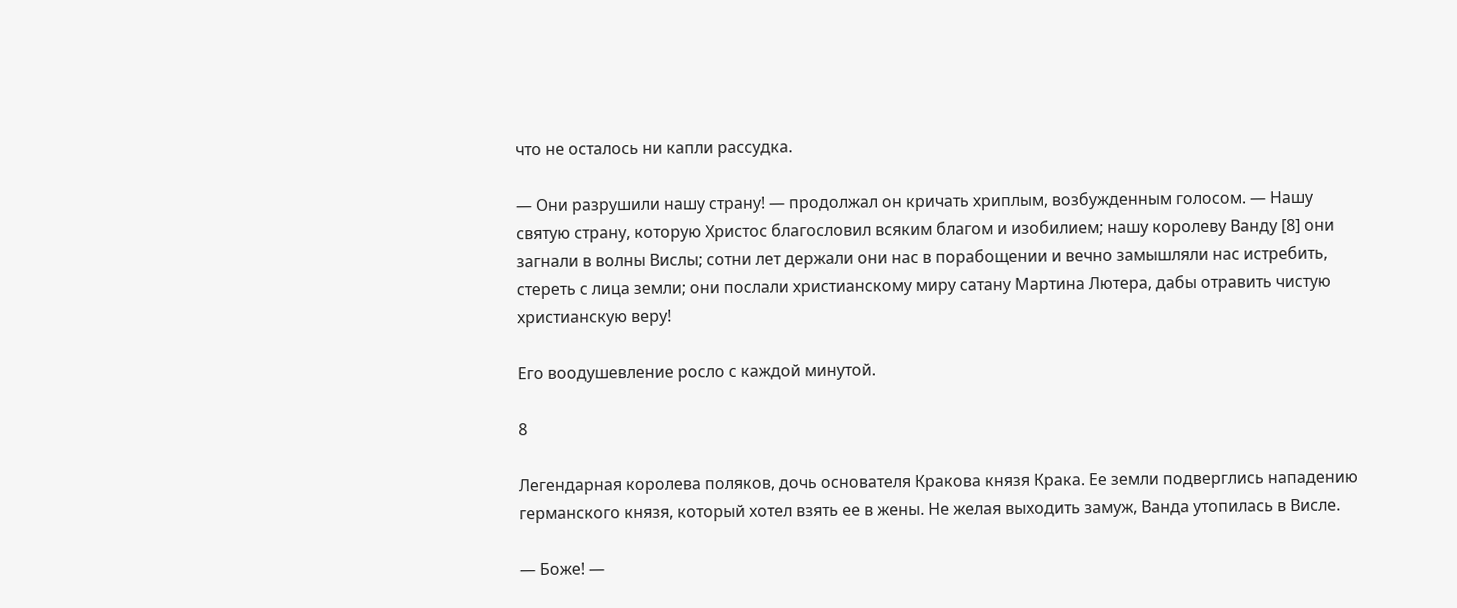что не осталось ни капли рассудка.

— Они разрушили нашу страну! — продолжал он кричать хриплым, возбужденным голосом. — Нашу святую страну, которую Христос благословил всяким благом и изобилием; нашу королеву Ванду [8] они загнали в волны Вислы; сотни лет держали они нас в порабощении и вечно замышляли нас истребить, стереть с лица земли; они послали христианскому миру сатану Мартина Лютера, дабы отравить чистую христианскую веру!

Его воодушевление росло с каждой минутой.

8

Легендарная королева поляков, дочь основателя Кракова князя Крака. Ее земли подверглись нападению германского князя, который хотел взять ее в жены. Не желая выходить замуж, Ванда утопилась в Висле.

— Боже! —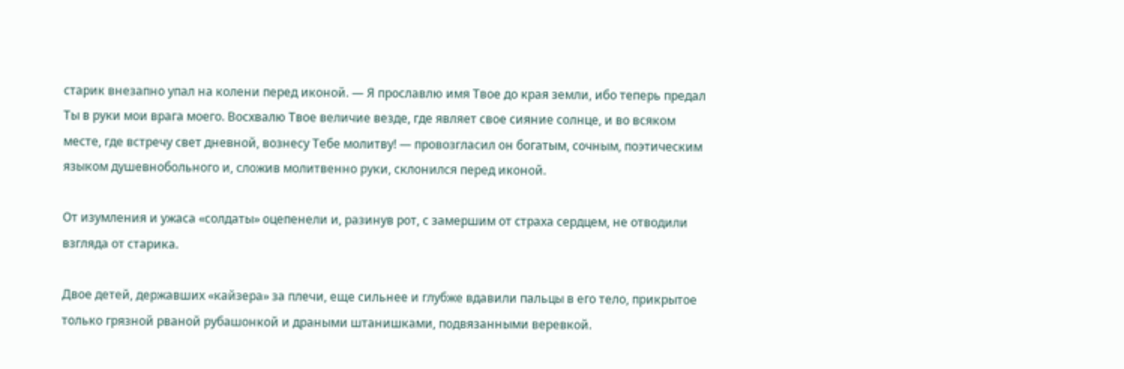старик внезапно упал на колени перед иконой. — Я прославлю имя Твое до края земли, ибо теперь предал Ты в руки мои врага моего. Восхвалю Твое величие везде, где являет свое сияние солнце, и во всяком месте, где встречу свет дневной, вознесу Тебе молитву! — провозгласил он богатым, сочным, поэтическим языком душевнобольного и, сложив молитвенно руки, склонился перед иконой.

От изумления и ужаса «солдаты» оцепенели и, разинув рот, с замершим от страха сердцем, не отводили взгляда от старика.

Двое детей, державших «кайзера» за плечи, еще сильнее и глубже вдавили пальцы в его тело, прикрытое только грязной рваной рубашонкой и драными штанишками, подвязанными веревкой.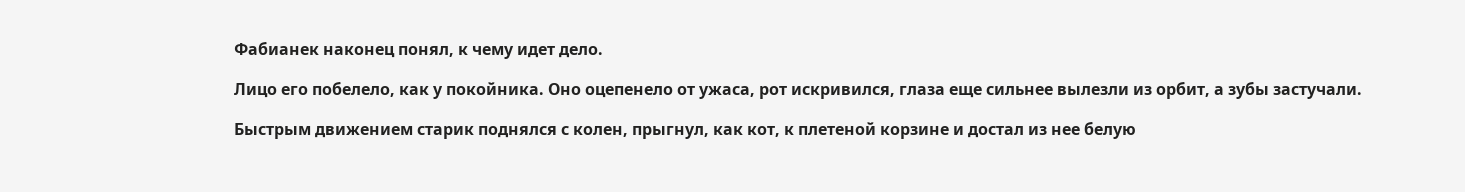Фабианек наконец понял, к чему идет дело.

Лицо его побелело, как у покойника. Оно оцепенело от ужаса, рот искривился, глаза еще сильнее вылезли из орбит, а зубы застучали.

Быстрым движением старик поднялся с колен, прыгнул, как кот, к плетеной корзине и достал из нее белую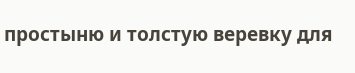простыню и толстую веревку для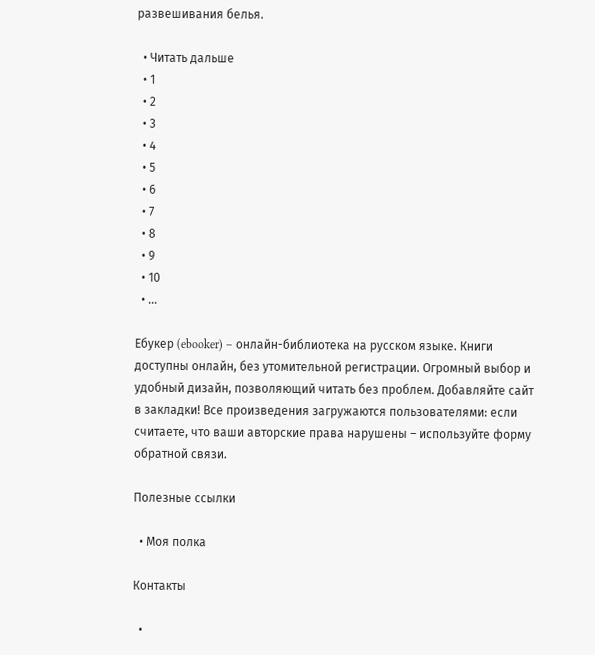развешивания белья.

  • Читать дальше
  • 1
  • 2
  • 3
  • 4
  • 5
  • 6
  • 7
  • 8
  • 9
  • 10
  • ...

Ебукер (ebooker) – онлайн-библиотека на русском языке. Книги доступны онлайн, без утомительной регистрации. Огромный выбор и удобный дизайн, позволяющий читать без проблем. Добавляйте сайт в закладки! Все произведения загружаются пользователями: если считаете, что ваши авторские права нарушены – используйте форму обратной связи.

Полезные ссылки

  • Моя полка

Контакты

  •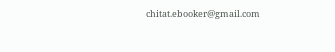chitat.ebooker@gmail.com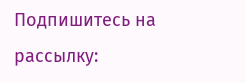Подпишитесь на рассылку: